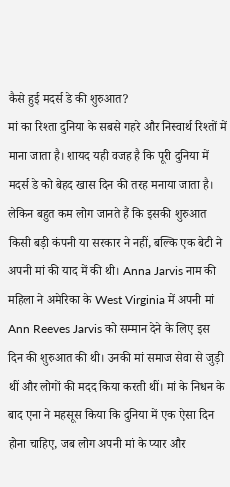कैसे हुई मदर्स डे की शुरुआत?
मां का रिश्ता दुनिया के सबसे गहरे और निस्वार्थ रिश्तों में माना जाता है। शायद यही वजह है कि पूरी दुनिया में मदर्स डे को बेहद खास दिन की तरह मनाया जाता है। लेकिन बहुत कम लोग जानते हैं कि इसकी शुरुआत किसी बड़ी कंपनी या सरकार ने नहीं, बल्कि एक बेटी ने अपनी मां की याद में की थी। Anna Jarvis नाम की महिला ने अमेरिका के West Virginia में अपनी मां Ann Reeves Jarvis को सम्मान देने के लिए इस दिन की शुरुआत की थी। उनकी मां समाज सेवा से जुड़ी थीं और लोगों की मदद किया करती थीं। मां के निधन के बाद एना ने महसूस किया कि दुनिया में एक ऐसा दिन होना चाहिए, जब लोग अपनी मां के प्यार और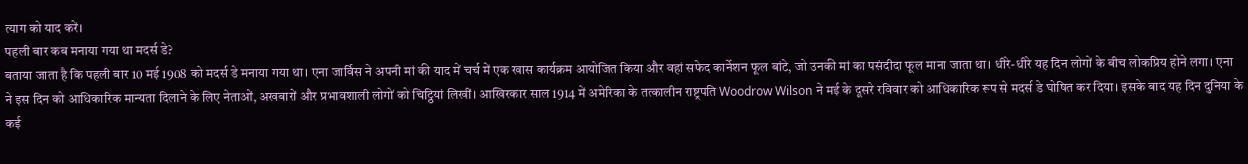त्याग को याद करें।
पहली बार कब मनाया गया था मदर्स डे?
बताया जाता है कि पहली बार 10 मई 1908 को मदर्स डे मनाया गया था। एना जार्विस ने अपनी मां की याद में चर्च में एक खास कार्यक्रम आयोजित किया और वहां सफेद कार्नेशन फूल बांटे, जो उनकी मां का पसंदीदा फूल माना जाता था। धीरे-धीरे यह दिन लोगों के बीच लोकप्रिय होने लगा। एना ने इस दिन को आधिकारिक मान्यता दिलाने के लिए नेताओं, अखबारों और प्रभावशाली लोगों को चिट्ठियां लिखीं। आखिरकार साल 1914 में अमेरिका के तत्कालीन राष्ट्रपति Woodrow Wilson ने मई के दूसरे रविवार को आधिकारिक रूप से मदर्स डे घोषित कर दिया। इसके बाद यह दिन दुनिया के कई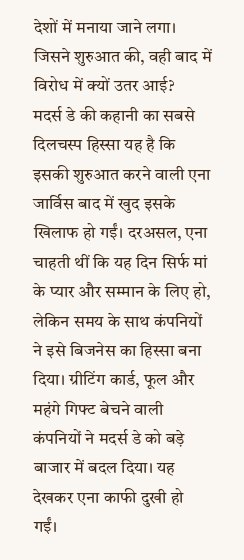देशों में मनाया जाने लगा।
जिसने शुरुआत की, वही बाद में विरोध में क्यों उतर आई?
मदर्स डे की कहानी का सबसे दिलचस्प हिस्सा यह है कि इसकी शुरुआत करने वाली एना जार्विस बाद में खुद इसके खिलाफ हो गईं। दरअसल, एना चाहती थीं कि यह दिन सिर्फ मां के प्यार और सम्मान के लिए हो, लेकिन समय के साथ कंपनियों ने इसे बिजनेस का हिस्सा बना दिया। ग्रीटिंग कार्ड, फूल और महंगे गिफ्ट बेचने वाली कंपनियों ने मदर्स डे को बड़े बाजार में बदल दिया। यह देखकर एना काफी दुखी हो गईं।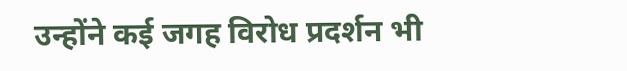उन्होंने कई जगह विरोध प्रदर्शन भी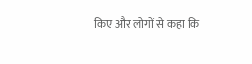किए और लोगों से कहा कि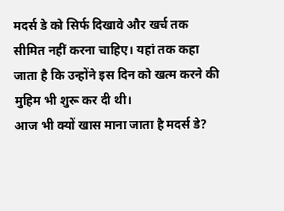मदर्स डे को सिर्फ दिखावे और खर्च तक सीमित नहीं करना चाहिए। यहां तक कहा जाता है कि उन्होंने इस दिन को खत्म करने की मुहिम भी शुरू कर दी थी।
आज भी क्यों खास माना जाता है मदर्स डे?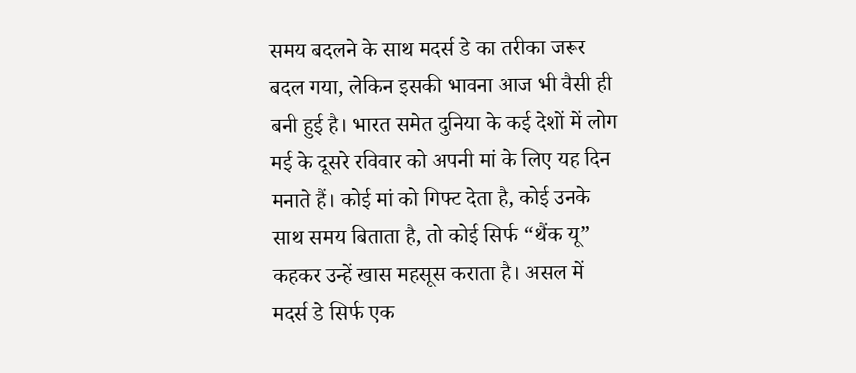समय बदलने के साथ मदर्स डे का तरीका जरूर बदल गया, लेकिन इसकी भावना आज भी वैसी ही बनी हुई है। भारत समेत दुनिया के कई देशों में लोग मई के दूसरे रविवार को अपनी मां के लिए यह दिन मनाते हैं। कोई मां को गिफ्ट देता है, कोई उनके साथ समय बिताता है, तो कोई सिर्फ “थैंक यू” कहकर उन्हें खास महसूस कराता है। असल में मदर्स डे सिर्फ एक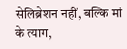सेलिब्रेशन नहीं, बल्कि मां के त्याग,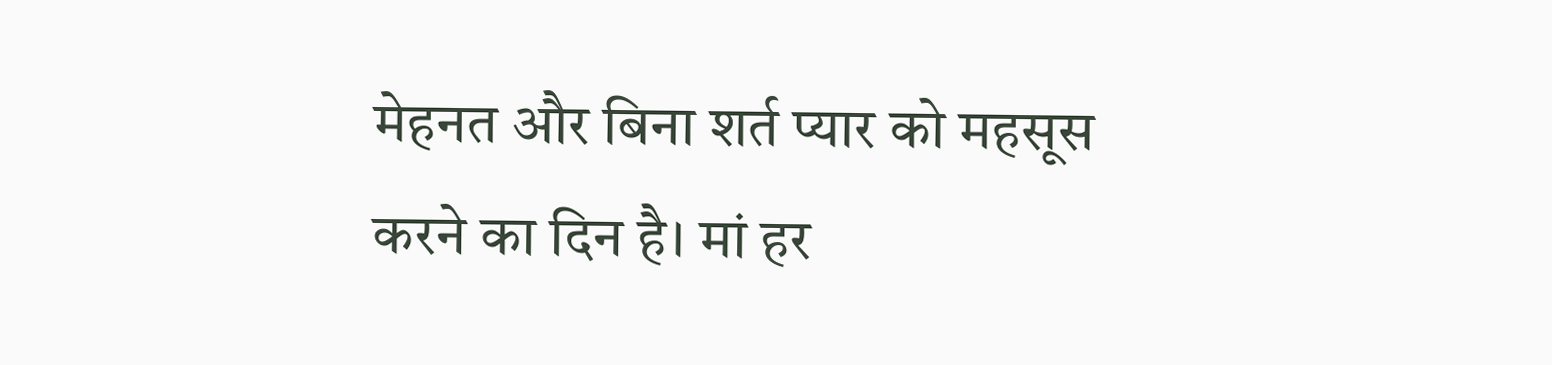मेहनत और बिना शर्त प्यार को महसूस करने का दिन है। मां हर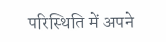परिस्थिति में अपने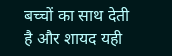बच्चों का साथ देती है और शायद यही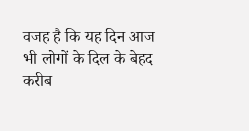वजह है कि यह दिन आज भी लोगों के दिल के बेहद करीब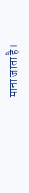माना जाता है।